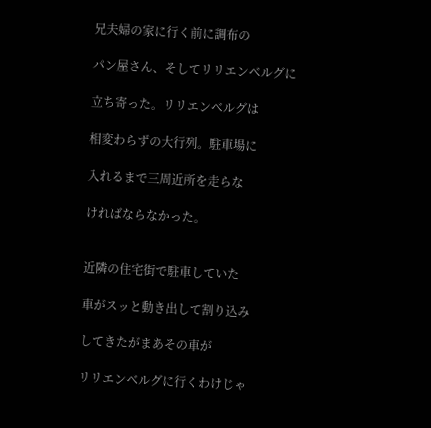兄夫婦の家に行く前に調布の

パン屋さん、そしてリリエンベルグに

立ち寄った。リリエンベルグは

相変わらずの大行列。駐車場に

入れるまで三周近所を走らな

ければならなかった。


近隣の住宅街で駐車していた

車がスッと動き出して割り込み

してきたがまあその車が

リリエンベルグに行くわけじゃ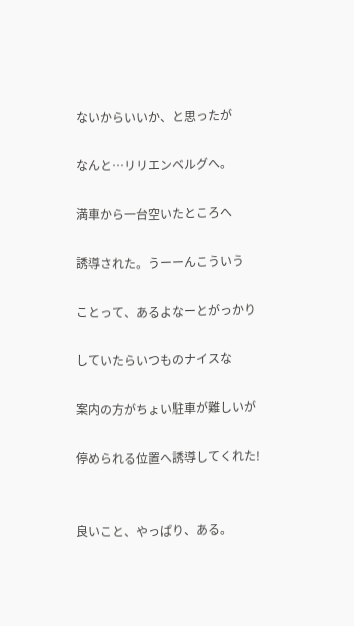ないからいいか、と思ったが

なんと…リリエンベルグへ。

満車から一台空いたところへ

誘導された。うーーんこういう

ことって、あるよなーとがっかり

していたらいつものナイスな

案内の方がちょい駐車が難しいが

停められる位置へ誘導してくれた!


良いこと、やっぱり、ある。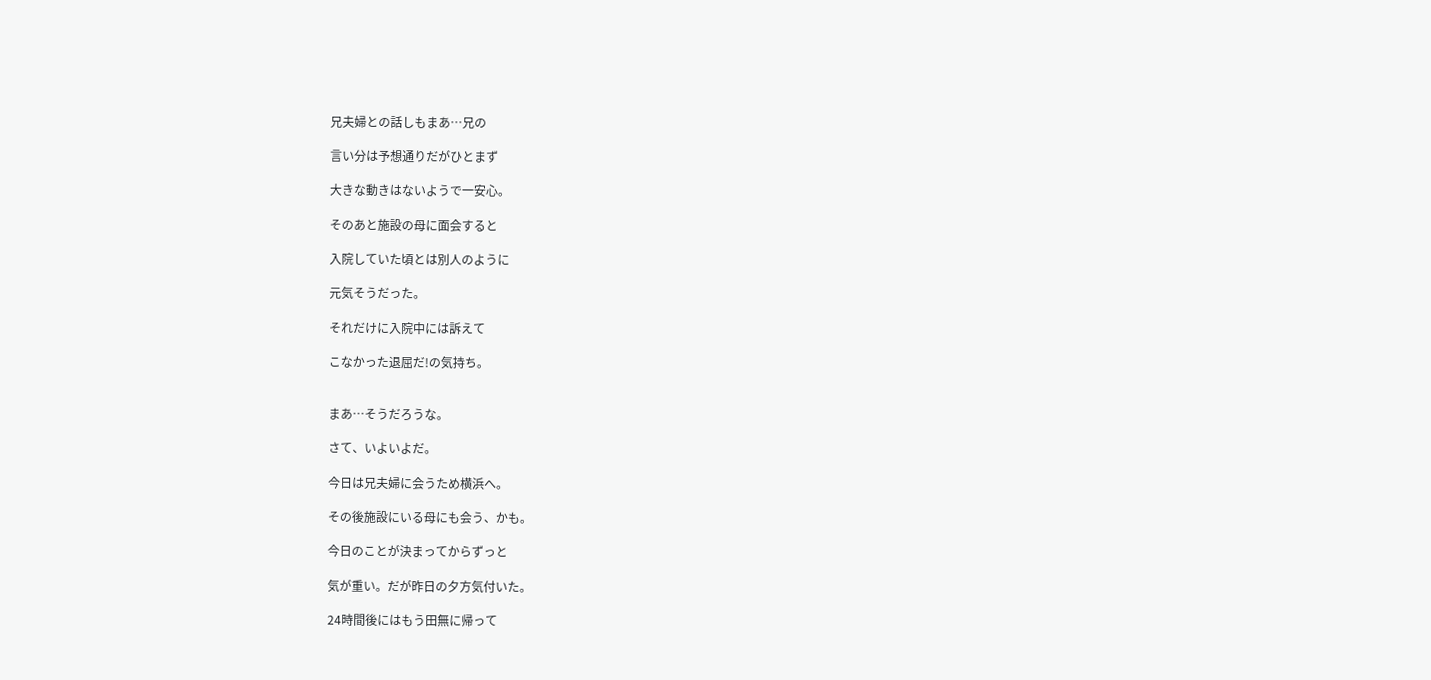兄夫婦との話しもまあ…兄の

言い分は予想通りだがひとまず

大きな動きはないようで一安心。

そのあと施設の母に面会すると

入院していた頃とは別人のように

元気そうだった。

それだけに入院中には訴えて

こなかった退屈だ!の気持ち。


まあ…そうだろうな。

さて、いよいよだ。

今日は兄夫婦に会うため横浜へ。

その後施設にいる母にも会う、かも。

今日のことが決まってからずっと

気が重い。だが昨日の夕方気付いた。

24時間後にはもう田無に帰って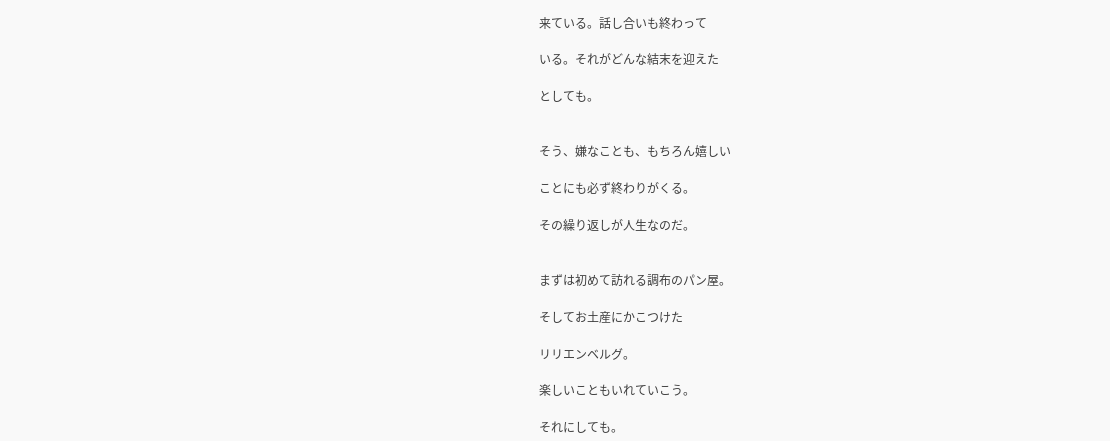来ている。話し合いも終わって

いる。それがどんな結末を迎えた

としても。


そう、嫌なことも、もちろん嬉しい

ことにも必ず終わりがくる。

その繰り返しが人生なのだ。


まずは初めて訪れる調布のパン屋。

そしてお土産にかこつけた

リリエンベルグ。

楽しいこともいれていこう。

それにしても。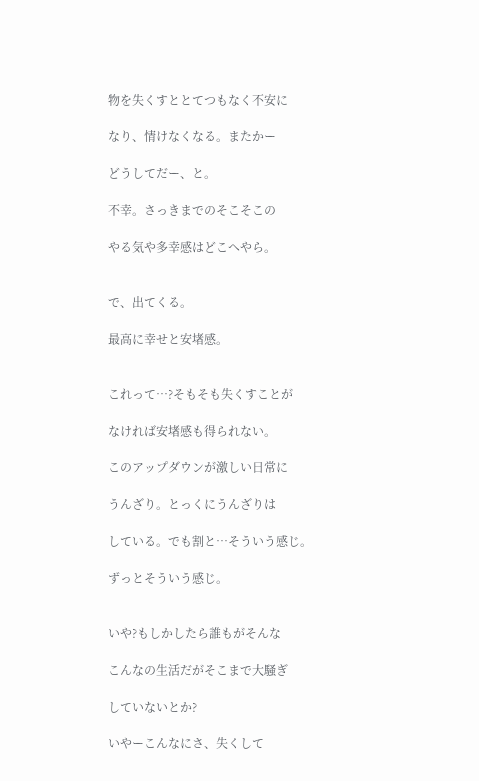物を失くすととてつもなく不安に

なり、情けなくなる。またかー

どうしてだー、と。

不幸。さっきまでのそこそこの

やる気や多幸感はどこへやら。


で、出てくる。

最高に幸せと安堵感。


これって…?そもそも失くすことが

なければ安堵感も得られない。

このアップダウンが激しい日常に

うんざり。とっくにうんざりは

している。でも割と…そういう感じ。

ずっとそういう感じ。


いや?もしかしたら誰もがそんな

こんなの生活だがそこまで大騒ぎ

していないとか?

いやーこんなにさ、失くして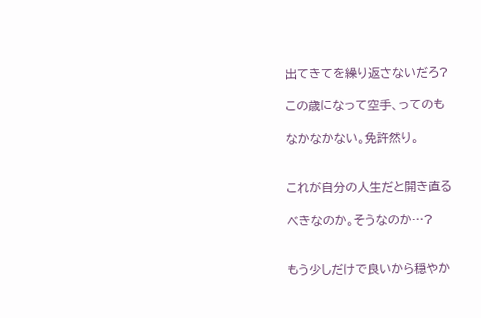出てきてを繰り返さないだろ?

この歳になって空手、ってのも

なかなかない。免許然り。


これが自分の人生だと開き直る

べきなのか。そうなのか…?


もう少しだけで良いから穏やか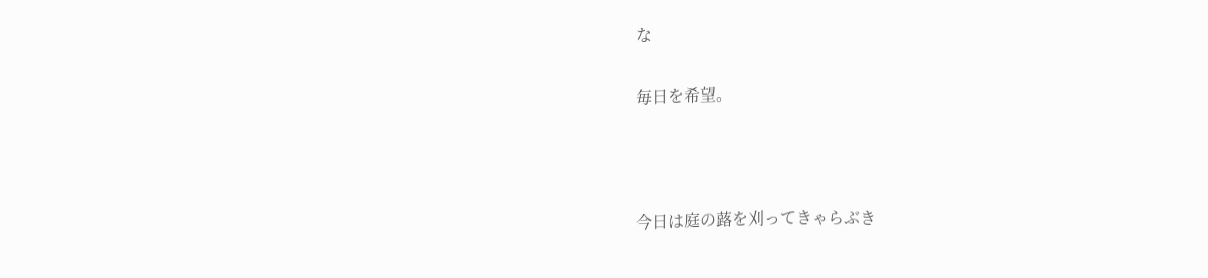な

毎日を希望。



今日は庭の蕗を刈ってきゃらぶき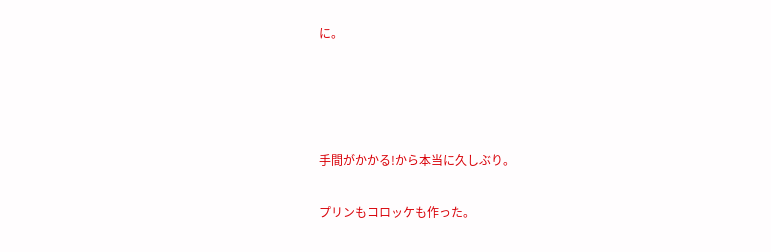に。




手間がかかる!から本当に久しぶり。

プリンもコロッケも作った。